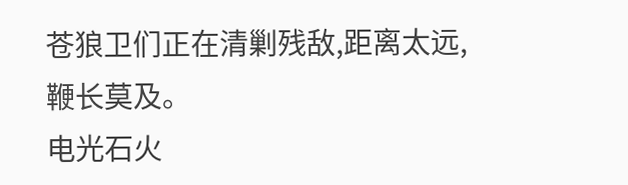苍狼卫们正在清剿残敌,距离太远,鞭长莫及。
电光石火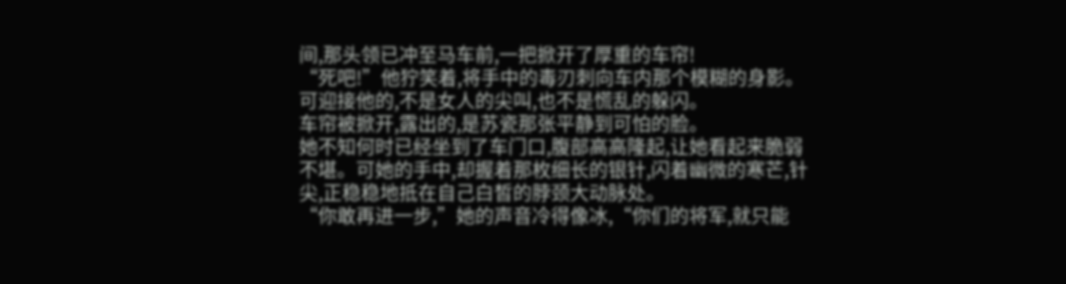间,那头领已冲至马车前,一把掀开了厚重的车帘!
“死吧!”他狞笑着,将手中的毒刃刺向车内那个模糊的身影。
可迎接他的,不是女人的尖叫,也不是慌乱的躲闪。
车帘被掀开,露出的,是苏瓷那张平静到可怕的脸。
她不知何时已经坐到了车门口,腹部高高隆起,让她看起来脆弱不堪。可她的手中,却握着那枚细长的银针,闪着幽微的寒芒,针尖,正稳稳地抵在自己白皙的脖颈大动脉处。
“你敢再进一步,”她的声音冷得像冰,“你们的将军,就只能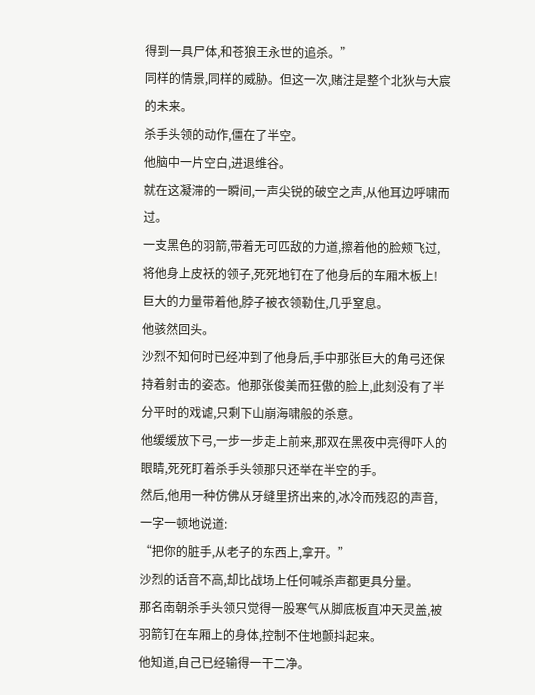得到一具尸体,和苍狼王永世的追杀。”
同样的情景,同样的威胁。但这一次,赌注是整个北狄与大宸的未来。
杀手头领的动作,僵在了半空。
他脑中一片空白,进退维谷。
就在这凝滞的一瞬间,一声尖锐的破空之声,从他耳边呼啸而过。
一支黑色的羽箭,带着无可匹敌的力道,擦着他的脸颊飞过,将他身上皮袄的领子,死死地钉在了他身后的车厢木板上!
巨大的力量带着他,脖子被衣领勒住,几乎窒息。
他骇然回头。
沙烈不知何时已经冲到了他身后,手中那张巨大的角弓还保持着射击的姿态。他那张俊美而狂傲的脸上,此刻没有了半分平时的戏谑,只剩下山崩海啸般的杀意。
他缓缓放下弓,一步一步走上前来,那双在黑夜中亮得吓人的眼睛,死死盯着杀手头领那只还举在半空的手。
然后,他用一种仿佛从牙缝里挤出来的,冰冷而残忍的声音,一字一顿地说道:
“把你的脏手,从老子的东西上,拿开。”
沙烈的话音不高,却比战场上任何喊杀声都更具分量。
那名南朝杀手头领只觉得一股寒气从脚底板直冲天灵盖,被羽箭钉在车厢上的身体,控制不住地颤抖起来。
他知道,自己已经输得一干二净。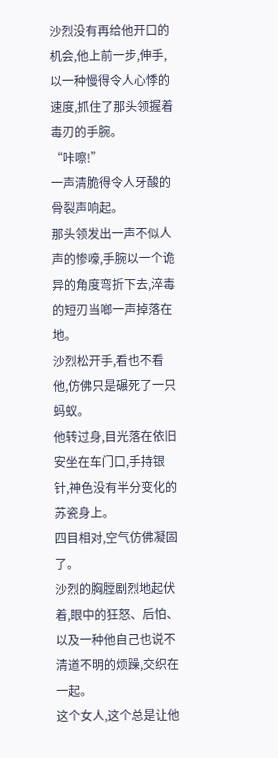沙烈没有再给他开口的机会,他上前一步,伸手,以一种慢得令人心悸的速度,抓住了那头领握着毒刃的手腕。
“咔嚓!”
一声清脆得令人牙酸的骨裂声响起。
那头领发出一声不似人声的惨嚎,手腕以一个诡异的角度弯折下去,淬毒的短刃当啷一声掉落在地。
沙烈松开手,看也不看他,仿佛只是碾死了一只蚂蚁。
他转过身,目光落在依旧安坐在车门口,手持银针,神色没有半分变化的苏瓷身上。
四目相对,空气仿佛凝固了。
沙烈的胸膛剧烈地起伏着,眼中的狂怒、后怕、以及一种他自己也说不清道不明的烦躁,交织在一起。
这个女人,这个总是让他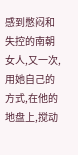感到憋闷和失控的南朝女人,又一次,用她自己的方式,在他的地盘上,搅动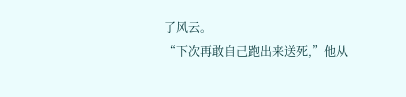了风云。
“下次再敢自己跑出来送死,”他从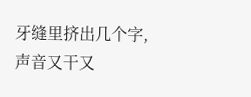牙缝里挤出几个字,声音又干又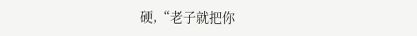硬,“老子就把你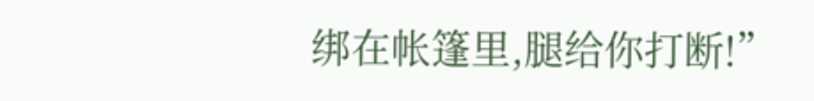绑在帐篷里,腿给你打断!”